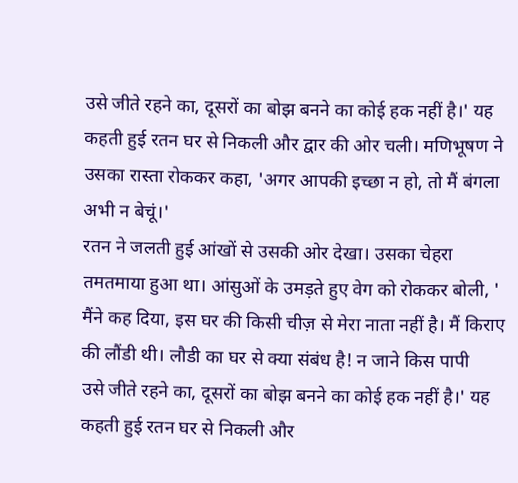उसे जीते रहने का, दूसरों का बोझ बनने का कोई हक नहीं है।' यह कहती हुई रतन घर से निकली और द्वार की ओर चली। मणिभूषण ने उसका रास्ता रोककर कहा, 'अगर आपकी इच्छा न हो, तो मैं बंगला अभी न बेचूं।'
रतन ने जलती हुई आंखों से उसकी ओर देखा। उसका चेहरा तमतमाया हुआ था। आंसुओं के उमड़ते हुए वेग को रोककर बोली, ' मैंने कह दिया, इस घर की किसी चीज़ से मेरा नाता नहीं है। मैं किराए की लौंडी थी। लौडी का घर से क्या संबंध है! न जाने किस पापी
उसे जीते रहने का, दूसरों का बोझ बनने का कोई हक नहीं है।' यह कहती हुई रतन घर से निकली और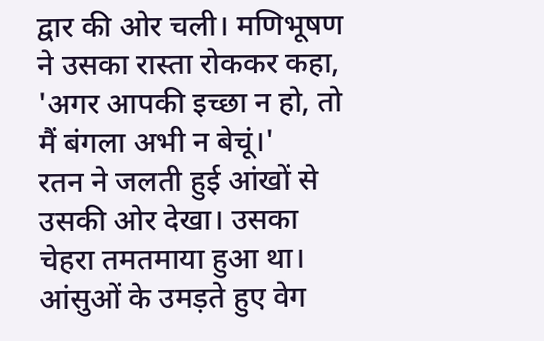द्वार की ओर चली। मणिभूषण ने उसका रास्ता रोककर कहा, 'अगर आपकी इच्छा न हो, तो मैं बंगला अभी न बेचूं।'
रतन ने जलती हुई आंखों से उसकी ओर देखा। उसका चेहरा तमतमाया हुआ था। आंसुओं के उमड़ते हुए वेग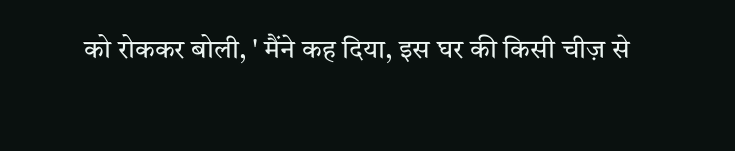को रोककर बोली, ' मैंने कह दिया, इस घर की किसी चीज़ से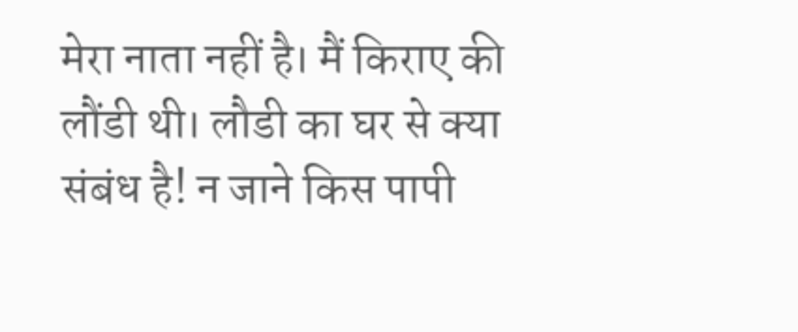मेरा नाता नहीं है। मैं किराए की लौंडी थी। लौडी का घर से क्या संबंध है! न जाने किस पापी